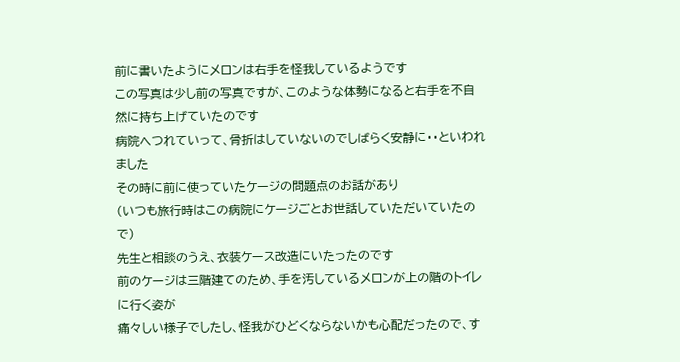前に書いたようにメロンは右手を怪我しているようです
この写真は少し前の写真ですが、このような体勢になると右手を不自然に持ち上げていたのです
病院へつれていって、骨折はしていないのでしばらく安静に・・といわれました
その時に前に使っていたケージの問題点のお話があり
(いつも旅行時はこの病院にケージごとお世話していただいていたので)
先生と相談のうえ、衣装ケース改造にいたったのです
前のケージは三階建てのため、手を汚しているメロンが上の階のトイレに行く姿が
痛々しい様子でしたし、怪我がひどくならないかも心配だったので、す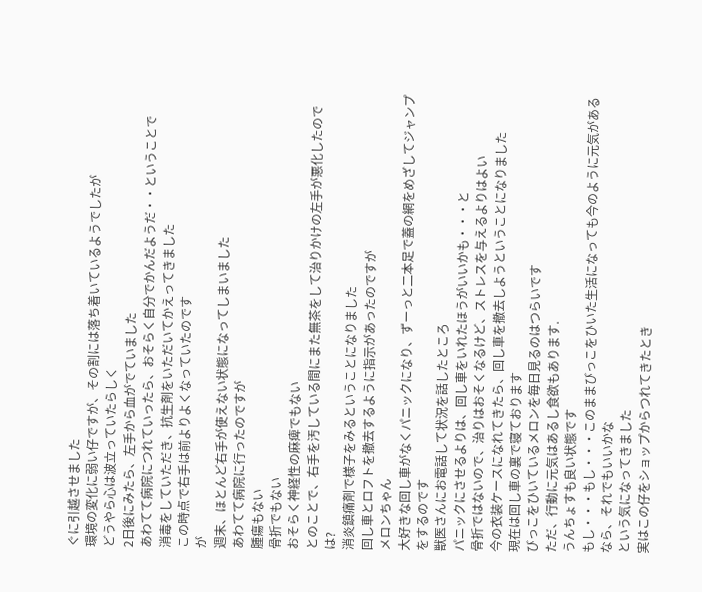ぐに引越させました
環境の変化に弱い仔ですが、その割には落ち着いているようでしたが
どうやら心は波立っていたらしく
2日後にみたら、左手から血がでていました
あわてて病院につれていったら、おそらく自分でかんだようだ・・ということで
消毒をしていただき、抗生剤をいただいてかえってきました
この時点で右手は前よりよくなっていたのです
が
週末、ほとんど右手が使えない状態になってしまいました
あわてて病院に行ったのですが
腫瘍もない
骨折でもない
おそらく神経性の麻痺でもない
とのことで、右手を汚している間にまた無茶をして治りかけの左手が悪化したのでは?
消炎鎮痛剤で様子をみるということになりました
回し車とロフトを撤去するように指示があったのですが
メロンちゃん
大好きな回し車がなくパニックになり、ずーっと二本足で蓋の網をめざしてジャンプをするのです
獣医さんにお電話して状況を話したところ
パニックにさせるよりは、回し車をいれたほうがいいかも・・・と
骨折ではないので、治りはおそくなるけど、ストレスを与えるよりはよい
今の衣装ケースになれてきたら、回し車を撤去しようということになりました
現在は回し車の裏で寝ております
びっこをひいているメロンを毎日見るのはつらいです
ただ、行動に元気はあるし食欲もあります.
うんちょすも良い状態です
もし・・・もし・・・このままびっこをひいた生活になっても今のように元気があるなら、それでもいいかな
という気になってきました
実はこの仔をショップからつれてきたとき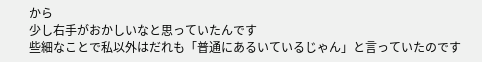から
少し右手がおかしいなと思っていたんです
些細なことで私以外はだれも「普通にあるいているじゃん」と言っていたのです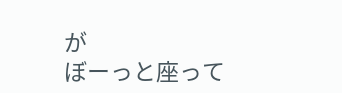が
ぼーっと座って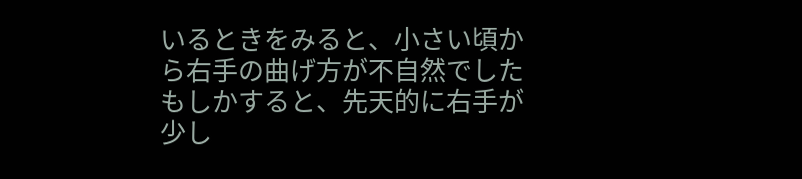いるときをみると、小さい頃から右手の曲げ方が不自然でした
もしかすると、先天的に右手が少し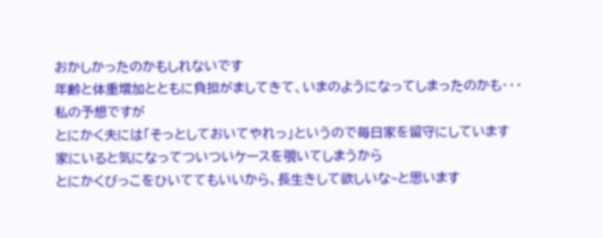おかしかったのかもしれないです
年齢と体重増加とともに負担がましてきて、いまのようになってしまったのかも・・・
私の予想ですが
とにかく夫には「そっとしておいてやれっ」というので毎日家を留守にしています
家にいると気になってついついケースを覗いてしまうから
とにかくびっこをひいててもいいから、長生きして欲しいな~と思います